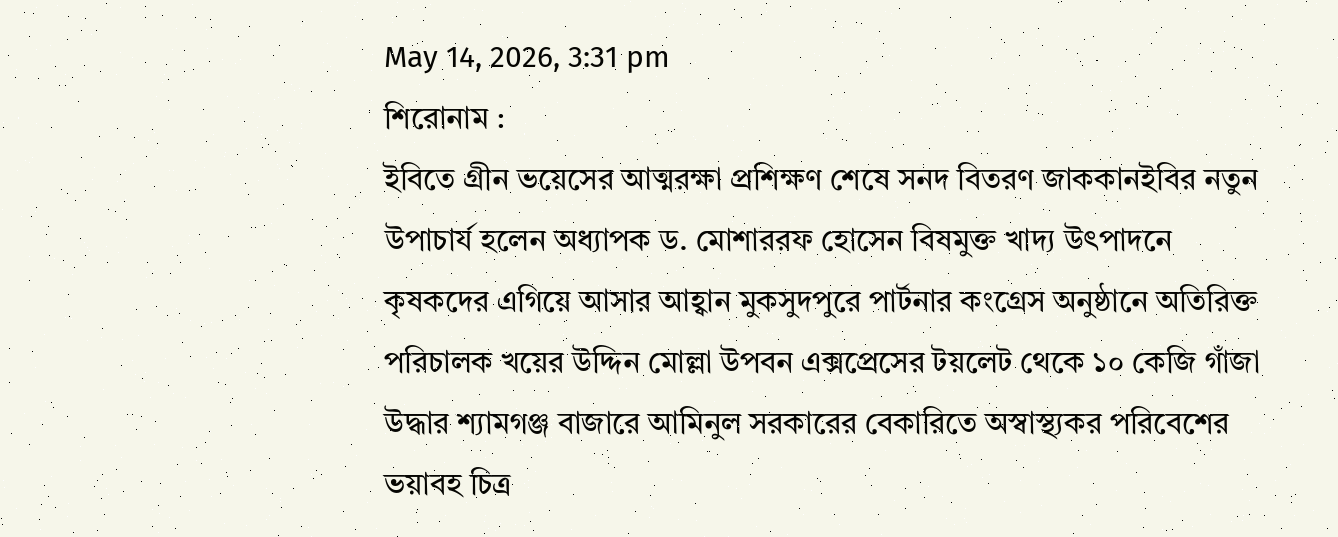May 14, 2026, 3:31 pm
শিরোনাম :
ইবিতে গ্রীন ভয়েসের আত্মরক্ষা প্রশিক্ষণ শেষে সনদ বিতরণ জাককানইবির নতুন উপাচার্য হলেন অধ্যাপক ড. মোশাররফ হোসেন বিষমুক্ত খাদ্য উৎপাদনে কৃষকদের এগিয়ে আসার আহ্বান মুকসুদপুরে পার্টনার কংগ্রেস অনুষ্ঠানে অতিরিক্ত পরিচালক খয়ের উদ্দিন মোল্লা উপবন এক্সপ্রেসের টয়লেট থেকে ১০ কেজি গাঁজা উদ্ধার শ্যামগঞ্জ বাজারে আমিনুল সরকারের বেকারিতে অস্বাস্থ্যকর পরিবেশের ভয়াবহ চিত্র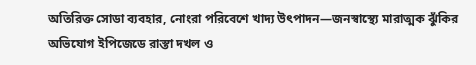অতিরিক্ত সোডা ব্যবহার, নোংরা পরিবেশে খাদ্য উৎপাদন—জনস্বাস্থ্যে মারাত্মক ঝুঁকির অভিযোগ ইপিজেডে রাস্তা দখল ও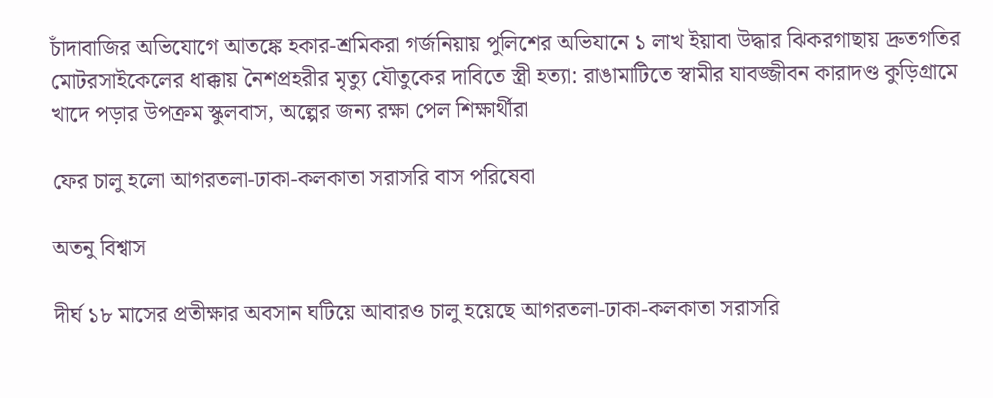চাঁদাবাজির অভিযোগে আতঙ্কে হকার-শ্রমিকরা গর্জনিয়ায় পুলিশের অভিযানে ১ লাখ ইয়াবা উদ্ধার ঝিকরগাছায় দ্রুতগতির মোটরসাইকেলের ধাক্কায় নৈশপ্রহরীর মৃত্যু যৌতুকের দাবিতে স্ত্রী হত্যা: রাঙামাটিতে স্বামীর যাবজ্জীবন কারাদণ্ড কুড়িগ্রামে খাদে পড়ার উপক্রম স্কুলবাস, অল্পের জন্য রক্ষা পেল শিক্ষার্থীরা

ফের চালু হলো আগরতলা-ঢাকা-কলকাতা সরাসরি বাস পরিষেবা

অতনু বিশ্বাস

দীর্ঘ ১৮ মাসের প্রতীক্ষার অবসান ঘটিয়ে আবারও চালু হয়েছে আগরতলা-ঢাকা-কলকাতা সরাসরি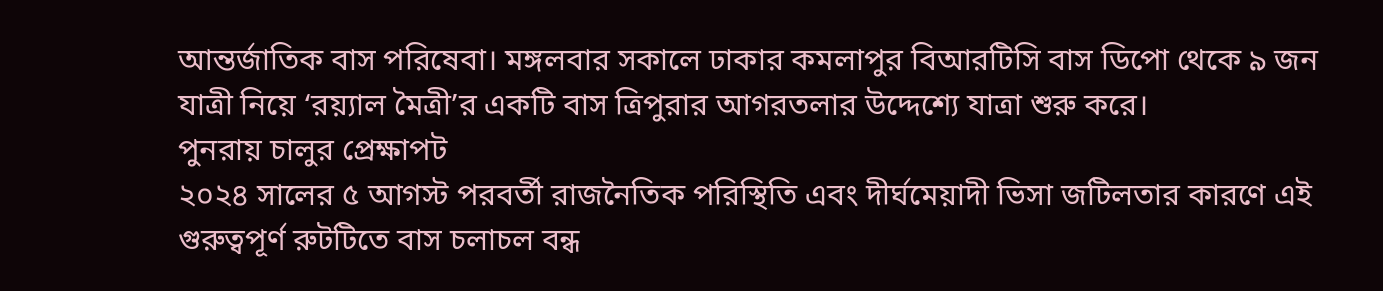আন্তর্জাতিক বাস পরিষেবা। মঙ্গলবার সকালে ঢাকার কমলাপুর বিআরটিসি বাস ডিপো থেকে ৯ জন যাত্রী নিয়ে ‘রয়্যাল মৈত্রী’র একটি বাস ত্রিপুরার আগরতলার উদ্দেশ্যে যাত্রা শুরু করে।
পুনরায় চালুর প্রেক্ষাপট
২০২৪ সালের ৫ আগস্ট পরবর্তী রাজনৈতিক পরিস্থিতি এবং দীর্ঘমেয়াদী ভিসা জটিলতার কারণে এই গুরুত্বপূর্ণ রুটটিতে বাস চলাচল বন্ধ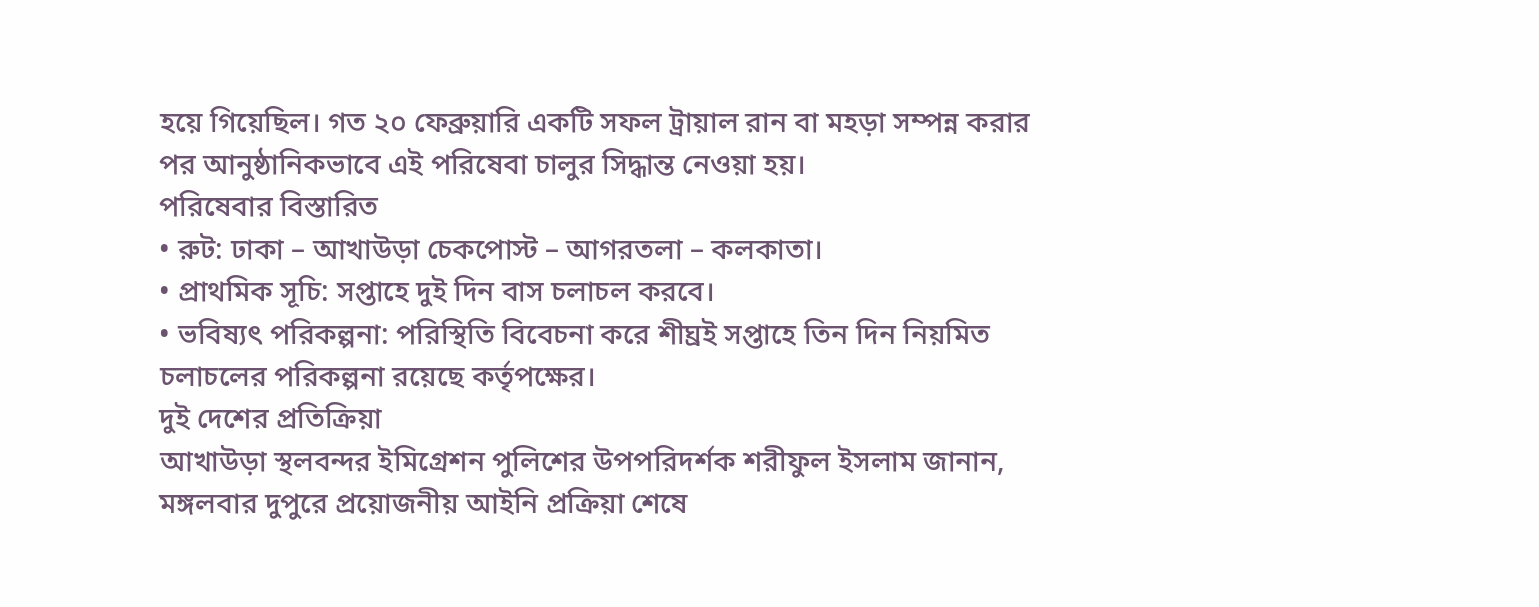হয়ে গিয়েছিল। গত ২০ ফেব্রুয়ারি একটি সফল ট্রায়াল রান বা মহড়া সম্পন্ন করার পর আনুষ্ঠানিকভাবে এই পরিষেবা চালুর সিদ্ধান্ত নেওয়া হয়।
পরিষেবার বিস্তারিত
• রুট: ঢাকা – আখাউড়া চেকপোস্ট – আগরতলা – কলকাতা।
• প্রাথমিক সূচি: সপ্তাহে দুই দিন বাস চলাচল করবে।
• ভবিষ্যৎ পরিকল্পনা: পরিস্থিতি বিবেচনা করে শীঘ্রই সপ্তাহে তিন দিন নিয়মিত চলাচলের পরিকল্পনা রয়েছে কর্তৃপক্ষের।
দুই দেশের প্রতিক্রিয়া
আখাউড়া স্থলবন্দর ইমিগ্রেশন পুলিশের উপপরিদর্শক শরীফুল ইসলাম জানান, মঙ্গলবার দুপুরে প্রয়োজনীয় আইনি প্রক্রিয়া শেষে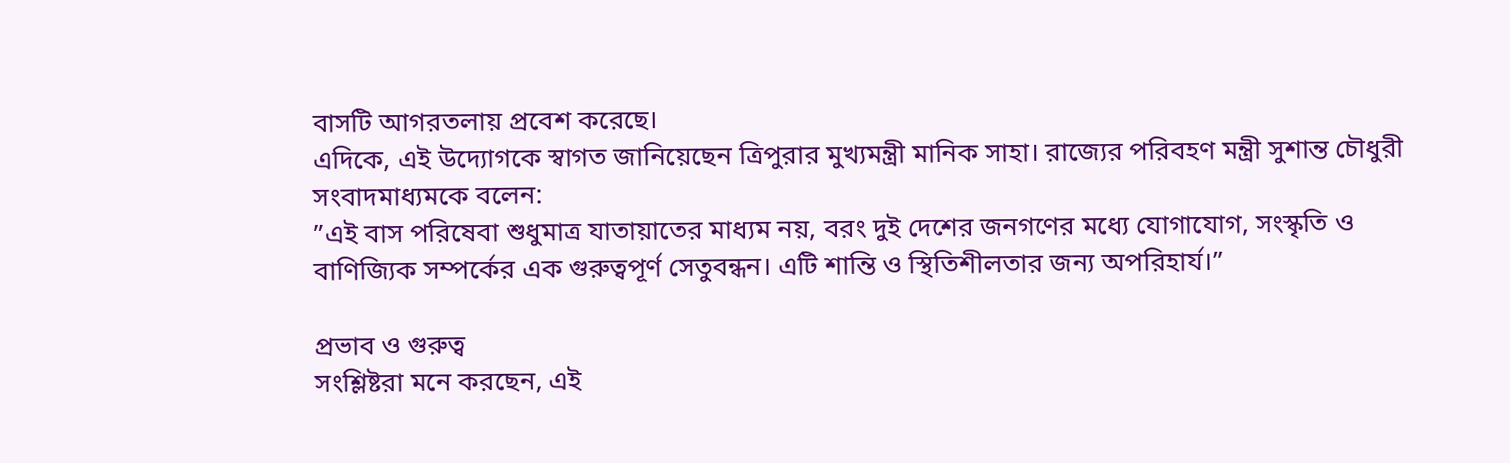বাসটি আগরতলায় প্রবেশ করেছে।
এদিকে, এই উদ্যোগকে স্বাগত জানিয়েছেন ত্রিপুরার মুখ্যমন্ত্রী মানিক সাহা। রাজ্যের পরিবহণ মন্ত্রী সুশান্ত চৌধুরী সংবাদমাধ্যমকে বলেন:
”এই বাস পরিষেবা শুধুমাত্র যাতায়াতের মাধ্যম নয়, বরং দুই দেশের জনগণের মধ্যে যোগাযোগ, সংস্কৃতি ও বাণিজ্যিক সম্পর্কের এক গুরুত্বপূর্ণ সেতুবন্ধন। এটি শান্তি ও স্থিতিশীলতার জন্য অপরিহার্য।”

প্রভাব ও গুরুত্ব
সংশ্লিষ্টরা মনে করছেন, এই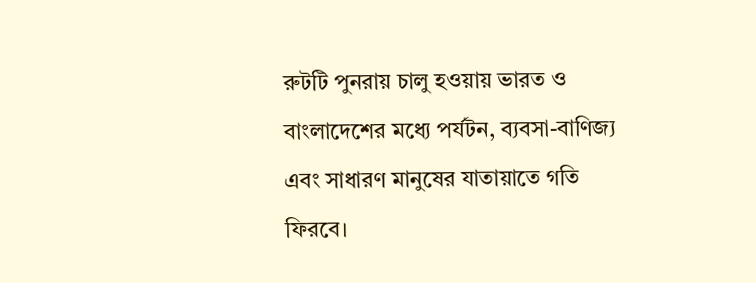রুটটি পুনরায় চালু হওয়ায় ভারত ও বাংলাদেশের মধ্যে পর্যটন, ব্যবসা-বাণিজ্য এবং সাধারণ মানুষের যাতায়াতে গতি ফিরবে।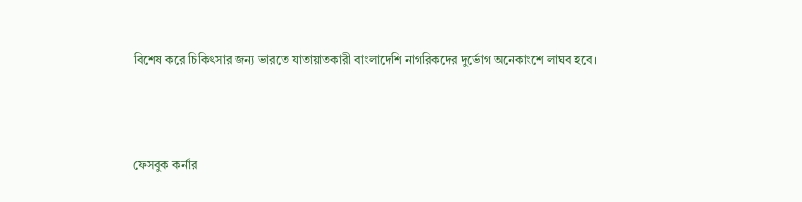বিশেষ করে চিকিৎসার জন্য ভারতে যাতায়াতকারী বাংলাদেশি নাগরিকদের দুর্ভোগ অনেকাংশে লাঘব হবে।



ফেসবুক কর্নার